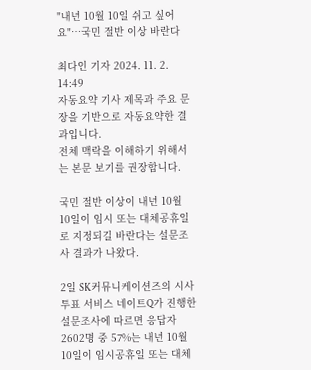"내년 10월 10일 쉬고 싶어요"…국민 절반 이상 바란다

최다인 기자 2024. 11. 2. 14:49
자동요약 기사 제목과 주요 문장을 기반으로 자동요약한 결과입니다.
전체 맥락을 이해하기 위해서는 본문 보기를 권장합니다.

국민 절반 이상이 내년 10월 10일이 임시 또는 대체공휴일로 지정되길 바란다는 설문조사 결과가 나왔다.

2일 SK커뮤니케이션즈의 시사 투표 서비스 네이트Q가 진행한 설문조사에 따르면 응답자 2602명 중 57%는 내년 10월 10일이 임시공휴일 또는 대체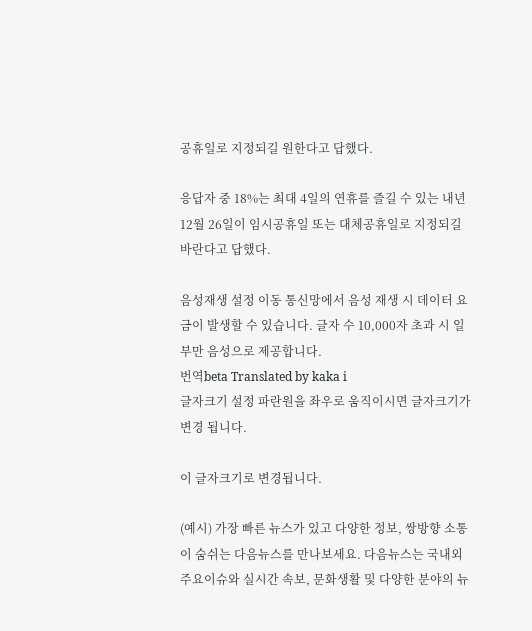공휴일로 지정되길 원한다고 답했다.

응답자 중 18%는 최대 4일의 연휴를 즐길 수 있는 내년 12월 26일이 임시공휴일 또는 대체공휴일로 지정되길 바란다고 답했다.

음성재생 설정 이동 통신망에서 음성 재생 시 데이터 요금이 발생할 수 있습니다. 글자 수 10,000자 초과 시 일부만 음성으로 제공합니다.
번역beta Translated by kaka i
글자크기 설정 파란원을 좌우로 움직이시면 글자크기가 변경 됩니다.

이 글자크기로 변경됩니다.

(예시) 가장 빠른 뉴스가 있고 다양한 정보, 쌍방향 소통이 숨쉬는 다음뉴스를 만나보세요. 다음뉴스는 국내외 주요이슈와 실시간 속보, 문화생활 및 다양한 분야의 뉴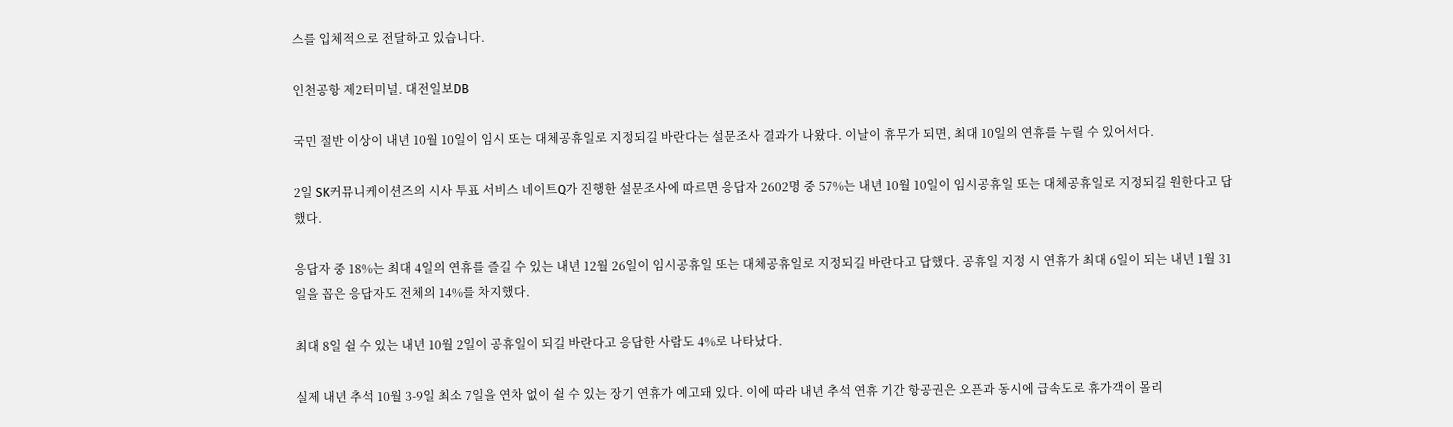스를 입체적으로 전달하고 있습니다.

인천공항 제2터미널. 대전일보DB

국민 절반 이상이 내년 10월 10일이 임시 또는 대체공휴일로 지정되길 바란다는 설문조사 결과가 나왔다. 이날이 휴무가 되면, 최대 10일의 연휴를 누릴 수 있어서다.

2일 SK커뮤니케이션즈의 시사 투표 서비스 네이트Q가 진행한 설문조사에 따르면 응답자 2602명 중 57%는 내년 10월 10일이 임시공휴일 또는 대체공휴일로 지정되길 원한다고 답했다.

응답자 중 18%는 최대 4일의 연휴를 즐길 수 있는 내년 12월 26일이 임시공휴일 또는 대체공휴일로 지정되길 바란다고 답했다. 공휴일 지정 시 연휴가 최대 6일이 되는 내년 1월 31일을 꼽은 응답자도 전체의 14%를 차지했다.

최대 8일 쉴 수 있는 내년 10월 2일이 공휴일이 되길 바란다고 응답한 사람도 4%로 나타났다.

실제 내년 추석 10월 3-9일 최소 7일을 연차 없이 쉴 수 있는 장기 연휴가 예고돼 있다. 이에 따라 내년 추석 연휴 기간 항공권은 오픈과 동시에 급속도로 휴가객이 몰리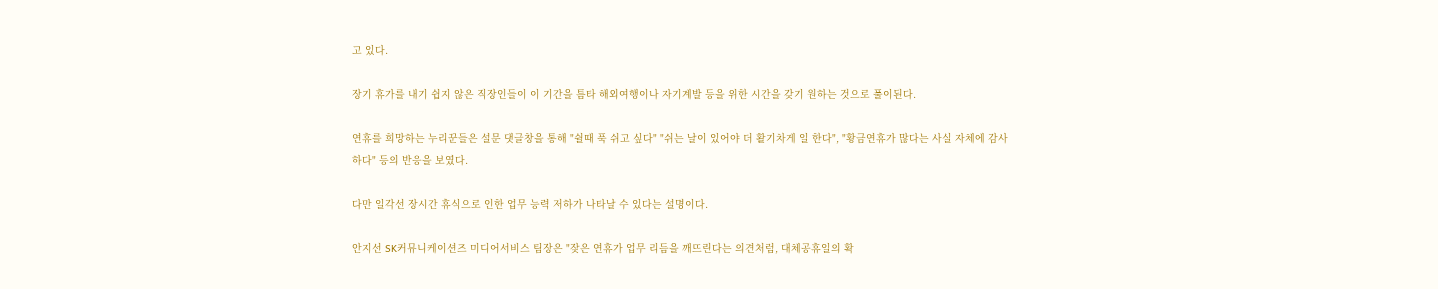고 있다.

장기 휴가를 내기 쉽지 않은 직장인들이 이 기간을 틈타 해외여행이나 자기계발 등을 위한 시간을 갖기 원하는 것으로 풀이된다.

연휴를 희망하는 누리꾼들은 설문 댓글창을 통해 "쉴때 푹 쉬고 싶다" "쉬는 날이 있어야 더 활기차게 일 한다", "황금연휴가 많다는 사실 자체에 감사하다" 등의 반응을 보였다.

다만 일각선 장시간 휴식으로 인한 업무 능력 저하가 나타날 수 있다는 설명이다.

안지선 SK커뮤니케이션즈 미디어서비스 팀장은 "잦은 연휴가 업무 리듬을 깨뜨린다는 의견처럼, 대체공휴일의 확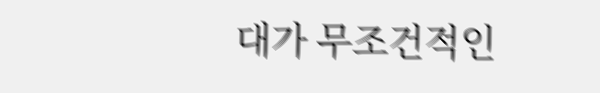대가 무조건적인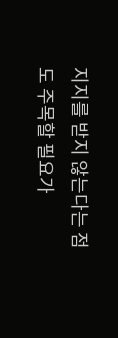지지를 받지 않는다는 점도 주목할 필요가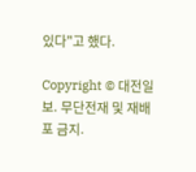있다"고 했다.

Copyright © 대전일보. 무단전재 및 재배포 금지.